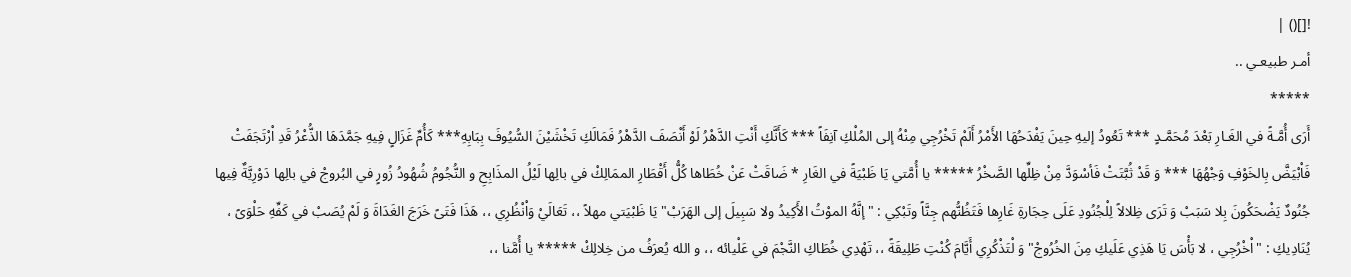![]() |
أمـر طبيعـي ..
*****
أَرَى أُمَّـةً في الغَـارِ بَعْدَ مُحَمَّـدٍ *** تَعُودُ إليهِ حِينَ يَفْدَحُهَا الأَمْرُ أَلَمْ تَخْرُجِي مِنْهُ إلى المُلْكِ آنِفَاً *** كَأَنَّكِ أَنْتِ الدَّهْرُ لَوْ أَنْصَفَ الدَّهْرُ فَمَالَكِ تَخْشَيْنَ السُّيُوفَ بِبَابِهِ*** كَأُمِّ غَزَالٍ فِيهِ جَمَّدَهَا الذُّعْرُ قَدِ اْرْتَجَفَتْ فَاْبْيَضَّ بِالخَوْفِ وَجْهُهَا *** وَ قَدْ ثُبَّتَتْ فَأسْوَدَّ مِنْ ظِلِّها الصَّخْرُ ***** يا أُمَّتي يَا ظَبْيَةً في الغَارِ * ضَاقَتْ عَنْ خُطَاها كُلُّ أَقْطَارِ الممَالِكْ في بالِها لَيْلُ المذَابِحِ و النُّجُومُ شُهُودُ زُورٍ في البُروجْ في بالِها دَوْرِيَّةٌ فِيها جُنُودٌ يَضْحَكُونَ بِلا سَبَبْ وَ تَرَى ظِلالاً لِلْجُنُودِ عَلَى حِجَارةِ غَارِها فَتَظُنُّهم جِنَّاً وتَبْكِي : "إنَّهُ الموْتُ الأَكِيدُ ولا سَبِيلَ إلى الهَرَبْ" يَا ظَبْيَتي مهلاً ،، تَعَالَيْ وَاْنْظُرِي ،، هَذَا فَتَىً خَرَجَ الغَدَاةَ وَ لَمْ يُصَبْ في كَفِّهِ حَلْوَىً ، يُنَادِيكِ : "اْخْرُجِي ، لا بَأْسَ يَا هَذِي عَلَيكِ مِنَ الخُرُوجْ" وَ لْتَذْكُرِي أَيَّامَ كُنْتِ طَلِيقَةً ،، تَهْدِي خُطَاكِ النَّجْمَ في عَلْيائه ،، و الله يُعرَفُ من خِلالِكْ ***** يا أُمَّنا ،،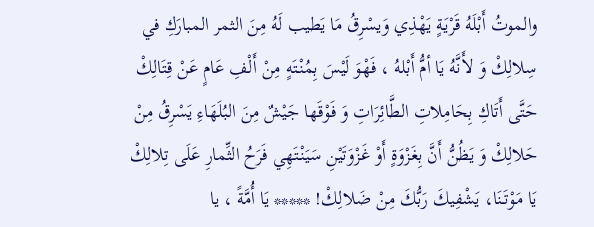والموتُ أَبْلَهُ قَرْيَةٍ يَهْذِي وَيسْرِقُ مَا يَطيب لَهُ مِنَ الثمر المبارَكِ في سِلالِكْ وَ لأَنَّهُ يَا أمُّ أَبْلهُ ، فَهْوَ لَيْسَ بِمُنْتَهٍ مِنْ أَلْفِ عَامٍ عَنْ قِتَالِكْ حَتَّى أَتَاكِ بِحَامِلاتِ الطَّائِرَاتِ وَ فَوْقَها جَيْشٌ مِنَ البُلَهَاءِ يَسْرِقُ مِنْ حَلالِكْ وَ يَظُنُّ أَنَّ بِغَزْوَةٍ أَوْ غَزْوَتَيْنِ سَيَنْتَهِي فَرَحُ الثِّمارِ عَلَى تِلالِكْ يَا مَوْتَنَا، يَشْفِيكَ رَبُّكَ مِنْ ضَلالِكْ! ***** يَا أُمَّةً ، يا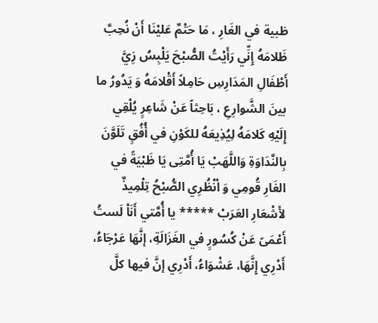ظبية في الغَارِ ، مَا حَتْمٌ عَليْنَا أَنْ نُحِبَّ ظَلامَهُ إِنِّي رَأَيْتُ الصُّبْحَ يَلْبِسُ زِيَّ أَطْفَالِ المَدَارِسِ حَامِلاً أَقْلامَهُ وَ يَدُورُ ما بينَ الشَّوارِعِ ، بَاحِثاً عَنْ شَاعِرٍ يُلْقِي إِلَيْهِ كَلامَهُ لِيُذِيعَهُ للكَوْنِ في أُفُقٍ تَلَوَّنَ بِالنَّدَاوَةِ وَاللَّهَبْ يَا أُمَّتِى يَا ظَبْيَةً في الغَارِ قُومِي وَ اْنْظُرِي الصُّبْحُ تِلْمِيذٌ لأَشْعَارِ العَرَبْ ***** يا أُمَّتي أَنَاْ لَستُ أَعْمَىً عَنْ كُسُورٍ في الغَزَالَةِ، إنَّهَا عَرْجَاءُ، أَدْرِي إِنَّهَا، عَشْوَاءُ، أَدْرِي إنَّ فيها كلَّ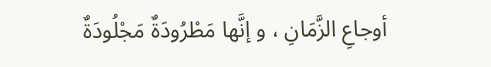أوجاعِ الزَّمَانِ ، و إنَّها مَطْرُودَةٌ مَجْلُودَةٌ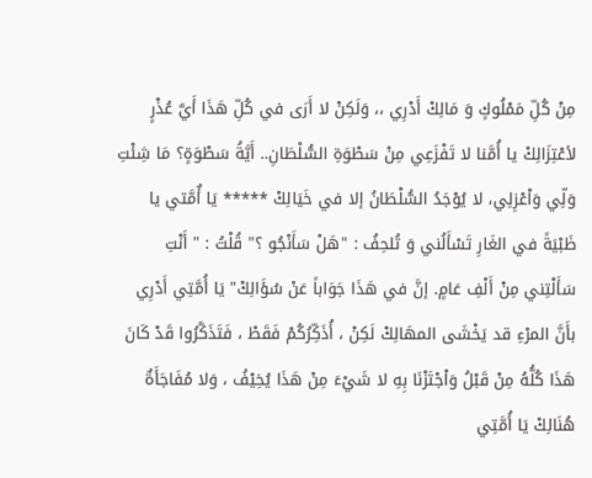مِنْ كُلِّ مَمْلُوكٍ وَ مَالِكْ أَدْرِي ،، وَلَكِنْ لا أَرَى في كُلِّ هَذَا أَيَّ عُذْرٍ لأعْتِزَالِكْ يا أُمَّنا لا تَفْزَعِي مِنْ سَطْوَةِ السُّلْطَانِ.. أَيَّةُ سَطْوَةٍ؟ مَا شِئْتِ وَلِّي وَاْعْزِلِي، لا يُوْجَدُ السُّلْطَانُ إلا في خَيَالِكْ ***** يَا أٌمَّتي يا ظَبْيَةً في الغَارِ تَسْأَلُني وَ تُلحِفُ : "هَلْ سَأَنْجُو ؟" قُلْتُ : " أَنْتِ سَأَلْتِني مِنْ أَلْفِ عَامٍ. إنَّ في هَذَا جَوَاباً عَنْ سُؤَالِكْ" يَا أُمَّتِي أَدْرِي بأَنَّ المرْءِ قد يَخْشَى المهَالِكْ لَكِنْ ، أُذَكِّرُكُمْ فَقَطْ ، فَتَذَكَّرُوا قَدْ كَانَ هَذَا كُلُّهُ مِنْ قَبْلُ وَاْجْتَزْنَا بِهِ لا شَيْءَ مِنْ هَذَا يُخِيْفُ ، وَلا مُفَاجَأَةٌ هُنَالِكْ يَا أُمَّتِي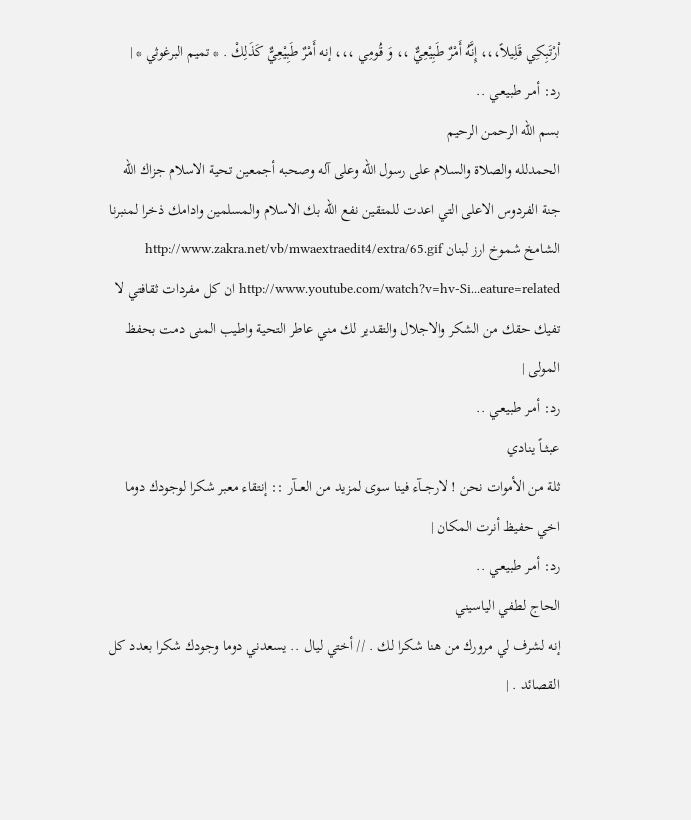اْرْتَبِكِي قَلِيلاً،،، إِنَّهُ أَمْرٌ طَبِيْعِيٌّ ،، وَ قُومِي ،،، إنه أَمْرٌ طَبِيْعِيٌّ كَذَلِكْ . * تميم البرغوثي * |
رد: أمـر طبيعـي ..
بسم الله الرحمن الرحيم
الحمدلله والصلاة والسلام على رسول الله وعلى آله وصحبه أجمعين تحية الاسلام جزاك الله جنة الفردوس الاعلى التي اعدت للمتقين نفع الله بك الاسلام والمسلمين وادامك ذخرا لمنبرنا الشامخ شموخ ارز لبنان http://www.zakra.net/vb/mwaextraedit4/extra/65.gif http://www.youtube.com/watch?v=hv-Si...eature=related ان كل مفردات ثقافتي لا تفيك حقك من الشكر والاجلال والتقدير لك مني عاطر التحية واطيب المنى دمت بحفظ المولى |
رد: أمـر طبيعـي ..
عبثــاً ينادي
ثلة من الأموات نحن ! لارجـــآء فينا سوى لمزيد من العـــآر :: إنتقاء معبر شكرا لوجودك دوما اخي حفيظ أنرت المكان |
رد: أمـر طبيعـي ..
الحاج لطفي الياسيني
إنه لشرف لي مرورك من هنا شكرا لك . // أختي ليال .. يسعدني دوما وجودك شكرا بعدد كل القصائد . |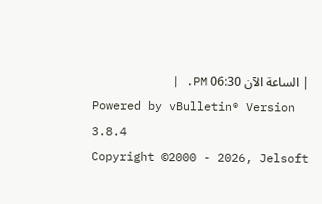| الساعة الآن 06:30 PM. |
Powered by vBulletin® Version 3.8.4
Copyright ©2000 - 2026, Jelsoft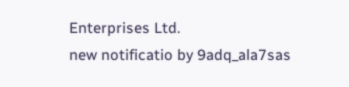Enterprises Ltd.
new notificatio by 9adq_ala7sas